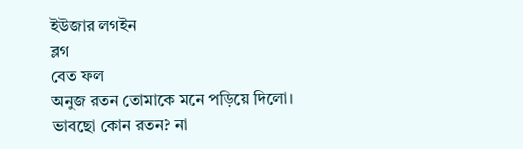ইউজার লগইন
ব্লগ
বেত ফল
অনুজ রতন তোমাকে মনে পড়িয়ে দিলো। ভাবছো কোন রতন? না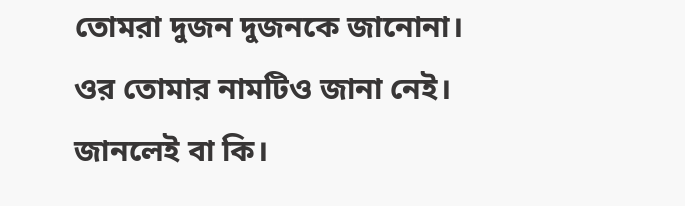তোমরা দুজন দুজনকে জানোনা। ওর তোমার নামটিও জানা নেই। জানলেই বা কি।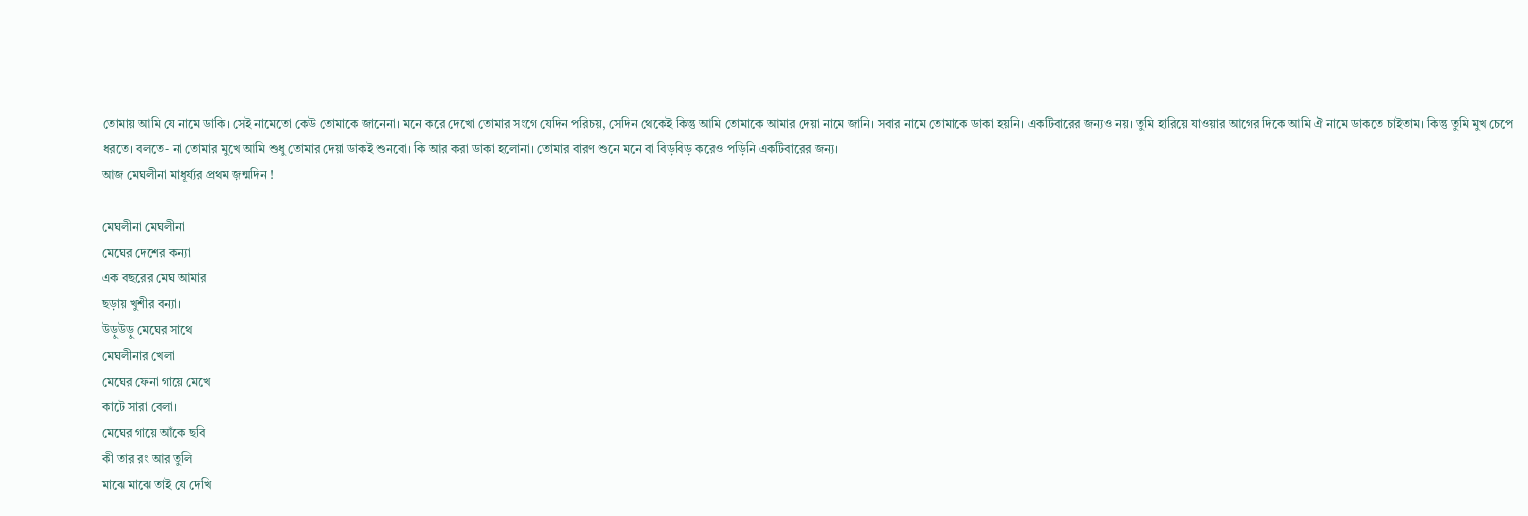তোমায় আমি যে নামে ডাকি। সেই নামেতো কেউ তোমাকে জানেনা। মনে করে দেখো তোমার সংগে যেদিন পরিচয়, সেদিন থেকেই কিন্তু আমি তোমাকে আমার দেয়া নামে জানি। সবার নামে তোমাকে ডাকা হয়নি। একটিবারের জন্যও নয়। তুমি হারিয়ে যাওয়ার আগের দিকে আমি ঐ নামে ডাকতে চাইতাম। কিন্তু তুমি মুখ চেপে ধরতে। বলতে- না তোমার মুখে আমি শুধু তোমার দেয়া ডাকই শুনবো। কি আর করা ডাকা হলোনা। তোমার বারণ শুনে মনে বা বিড়বিড় করেও পড়িনি একটিবারের জন্য।
আজ মেঘলীনা মাধূর্য্যর প্রথম জ়ন্মদিন !

মেঘলীনা মেঘলীনা
মেঘের দেশের কন্যা
এক বছরের মেঘ আমার
ছড়ায় খুশীর বন্যা।
উড়ুউড়ু মেঘের সাথে
মেঘলীনার খেলা
মেঘের ফেনা গায়ে মেখে
কাটে সারা বেলা।
মেঘের গায়ে আঁকে ছবি
কী তার রং আর তুলি
মাঝে মাঝে তাই যে দেখি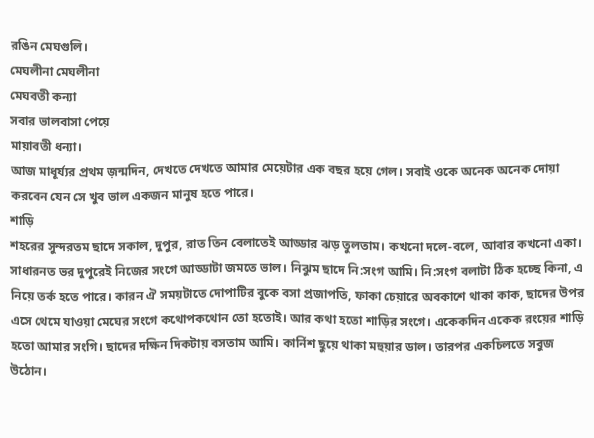রঙিন মেঘগুলি।
মেঘলীনা মেঘলীনা
মেঘবতী কন্যা
সবার ভালবাসা পেয়ে
মায়াবতী ধন্যা।
আজ মাধূর্য্যর প্রথম জ়ন্মদিন, দেখতে দেখতে আমার মেয়েটার এক বছর হয়ে গেল। সবাই ওকে অনেক অনেক দোয়া করবেন যেন সে খুব ভাল একজন মানুষ হতে পারে।
শাড়ি
শহরের সুন্দরতম ছাদে সকাল, দুপুর, রাত তিন বেলাতেই আড্ডার ঝড় তুলতাম। কখনো দলে-বলে, আবার কখনো একা। সাধারনত ভর দুপুরেই নিজের সংগে আড্ডাটা জমতে ভাল। নিঝুম ছাদে নি:সংগ আমি। নি:সংগ বলাটা ঠিক হচ্ছে কিনা, এ নিয়ে তর্ক হতে পারে। কারন ঐ সময়টাতে দোপাটির বুকে বসা প্রজাপতি, ফাকা চেয়ারে অবকাশে থাকা কাক, ছাদের উপর এসে থেমে যাওয়া মেঘের সংগে কথোপকথোন তো হতোই। আর কথা হতো শাড়ির সংগে। একেকদিন একেক রংয়ের শাড়ি হতো আমার সংগি। ছাদের দক্ষিন দিকটায় বসতাম আমি। কার্নিশ ছুয়ে থাকা মহুয়ার ডাল। তারপর একচিলতে সবুজ উঠোন।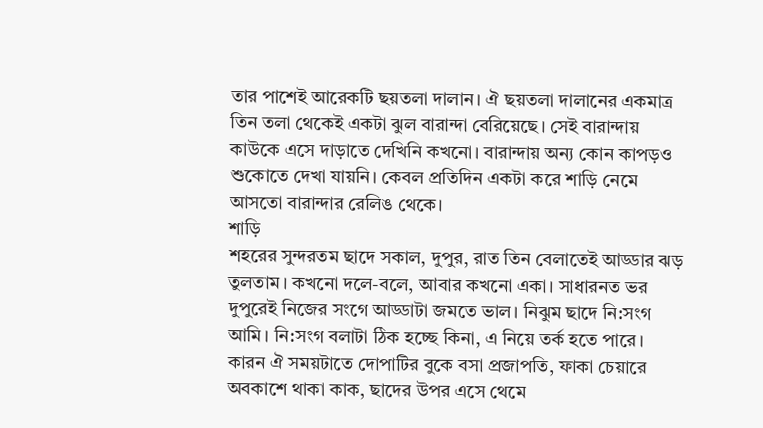তার পাশেই আরেকটি ছয়তলা দালান। ঐ ছয়তলা দালানের একমাত্র তিন তলা থেকেই একটা ঝুল বারান্দা বেরিয়েছে। সেই বারান্দায় কাউকে এসে দাড়াতে দেখিনি কখনো। বারান্দায় অন্য কোন কাপড়ও শুকোতে দেখা যায়নি। কেবল প্রতিদিন একটা করে শাড়ি নেমে আসতো বারান্দার রেলিঙ থেকে।
শাড়ি
শহরের সুন্দরতম ছাদে সকাল, দুপুর, রাত তিন বেলাতেই আড্ডার ঝড় তুলতাম। কখনো দলে-বলে, আবার কখনো একা। সাধারনত ভর দুপুরেই নিজের সংগে আড্ডাটা জমতে ভাল। নিঝুম ছাদে নি:সংগ আমি। নি:সংগ বলাটা ঠিক হচ্ছে কিনা, এ নিয়ে তর্ক হতে পারে। কারন ঐ সময়টাতে দোপাটির বুকে বসা প্রজাপতি, ফাকা চেয়ারে অবকাশে থাকা কাক, ছাদের উপর এসে থেমে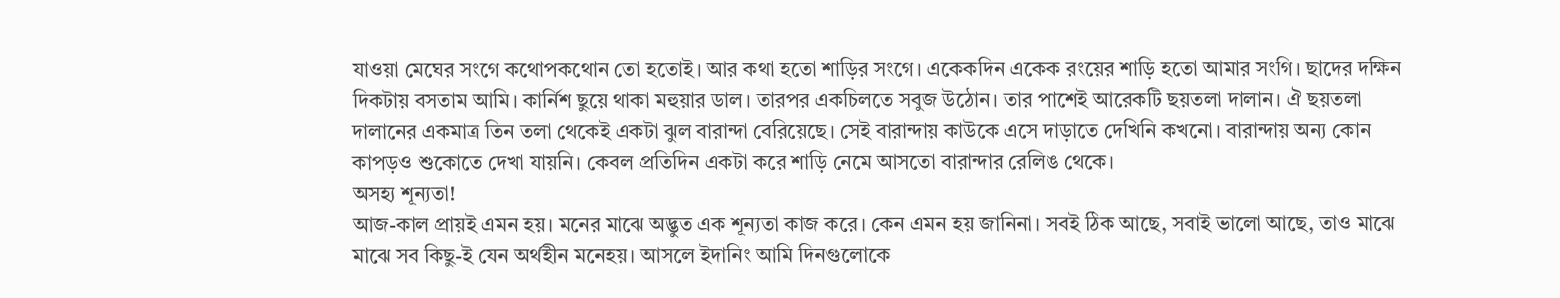যাওয়া মেঘের সংগে কথোপকথোন তো হতোই। আর কথা হতো শাড়ির সংগে। একেকদিন একেক রংয়ের শাড়ি হতো আমার সংগি। ছাদের দক্ষিন দিকটায় বসতাম আমি। কার্নিশ ছুয়ে থাকা মহুয়ার ডাল। তারপর একচিলতে সবুজ উঠোন। তার পাশেই আরেকটি ছয়তলা দালান। ঐ ছয়তলা দালানের একমাত্র তিন তলা থেকেই একটা ঝুল বারান্দা বেরিয়েছে। সেই বারান্দায় কাউকে এসে দাড়াতে দেখিনি কখনো। বারান্দায় অন্য কোন কাপড়ও শুকোতে দেখা যায়নি। কেবল প্রতিদিন একটা করে শাড়ি নেমে আসতো বারান্দার রেলিঙ থেকে।
অসহ্য শূন্যতা!
আজ-কাল প্রায়ই এমন হয়। মনের মাঝে অদ্ভুত এক শূন্যতা কাজ করে। কেন এমন হয় জানিনা। সবই ঠিক আছে, সবাই ভালো আছে, তাও মাঝে মাঝে সব কিছু-ই যেন অর্থহীন মনেহয়। আসলে ইদানিং আমি দিনগুলোকে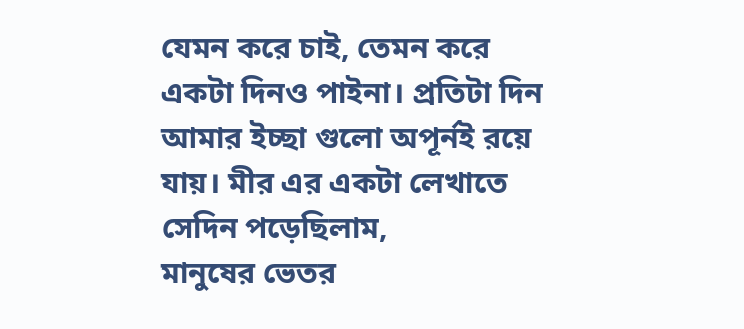যেমন করে চাই, তেমন করে একটা দিনও পাইনা। প্রতিটা দিন আমার ইচ্ছা গুলো অপূর্নই রয়ে যায়। মীর এর একটা লেখাতে সেদিন পড়েছিলাম,
মানুষের ভেতর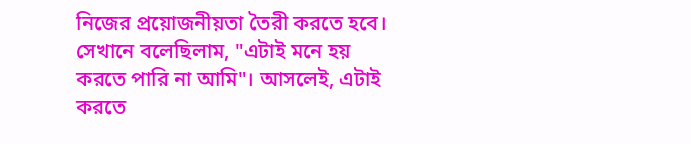নিজের প্রয়োজনীয়তা তৈরী করতে হবে।
সেখানে বলেছিলাম, "এটাই মনে হয় করতে পারি না আমি"। আসলেই, এটাই করতে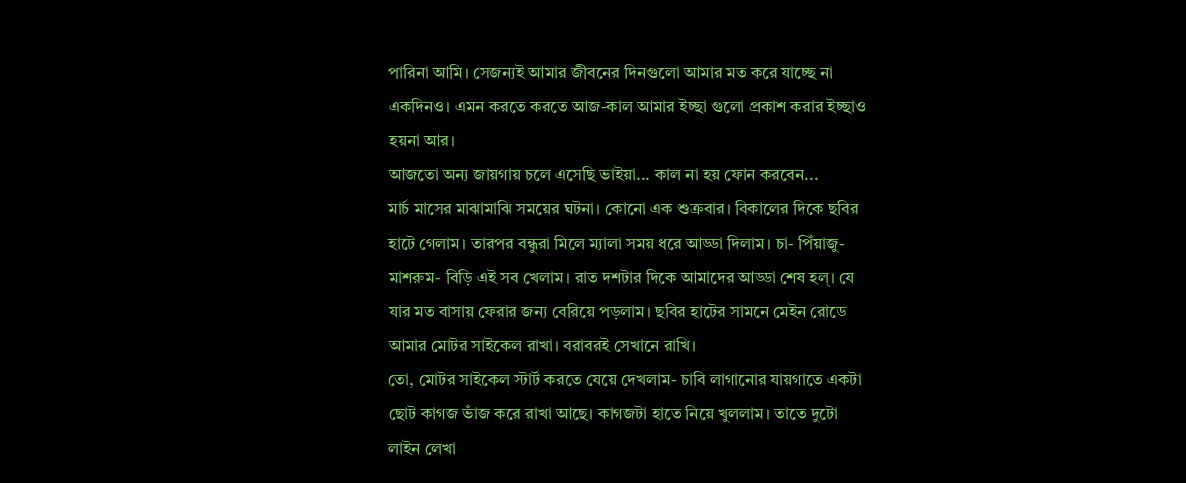পারিনা আমি। সেজন্যই আমার জীবনের দিনগুলো আমার মত করে যাচ্ছে না একদিনও। এমন করতে করতে আজ-কাল আমার ইচ্ছা গুলো প্রকাশ করার ইচ্ছাও হয়না আর।
আজতো অন্য জায়গায় চলে এসেছি ভাইয়া... কাল না হয় ফোন করবেন...
মার্চ মাসের মাঝামাঝি সময়ের ঘটনা। কোনো এক শুক্রবার। বিকালের দিকে ছবির হাটে গেলাম। তারপর বন্ধুরা মিলে ম্যালা সময় ধরে আড্ডা দিলাম। চা- পিঁয়াজু- মাশরুম- বিড়ি এই সব খেলাম। রাত দশটার দিকে আমাদের আড্ডা শেষ হল্। যে যার মত বাসায় ফেরার জন্য বেরিয়ে পড়লাম। ছবির হাটের সামনে মেইন রোডে আমার মোটর সাইকেল রাখা। বরাবরই সেখানে রাখি।
তো, মোটর সাইকেল স্টার্ট করতে যেয়ে দেখলাম- চাবি লাগানোর যায়গাতে একটা ছোট কাগজ ভাঁজ করে রাখা আছে। কাগজটা হাতে নিয়ে খুললাম। তাতে দুটো লাইন লেখা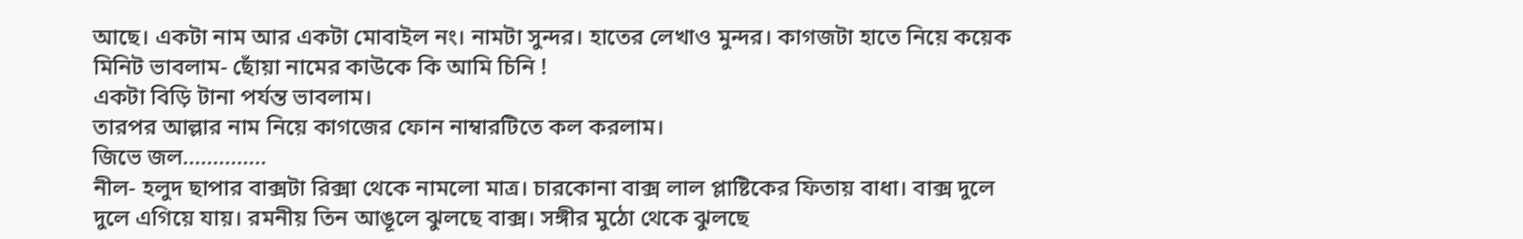আছে। একটা নাম আর একটা মোবাইল নং। নামটা সুন্দর। হাতের লেখাও মুন্দর। কাগজটা হাতে নিয়ে কয়েক মিনিট ভাবলাম- ছোঁয়া নামের কাউকে কি আমি চিনি !
একটা বিড়ি টানা পর্যন্ত ভাবলাম।
তারপর আল্লার নাম নিয়ে কাগজের ফোন নাম্বারটিতে কল করলাম।
জিভে জল..............
নীল- হলুদ ছাপার বাক্সটা রিক্সা থেকে নামলো মাত্র। চারকোনা বাক্স লাল প্লাষ্টিকের ফিতায় বাধা। বাক্স দুলে দুলে এগিয়ে যায়। রমনীয় তিন আঙূলে ঝুলছে বাক্স। সঙ্গীর মুঠো থেকে ঝুলছে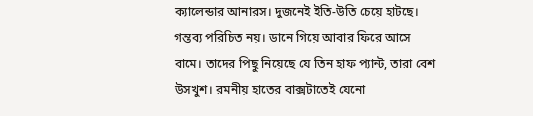ক্যালেন্ডার আনারস। দুজনেই ইতি-উতি চেয়ে হাটছে। গন্তব্য পরিচিত নয়। ডানে গিয়ে আবার ফিরে আসে বামে। তাদের পিছু নিয়েছে যে তিন হাফ প্যান্ট, তারা বেশ উসখুশ। রমনীয় হাতের বাক্সটাতেই যেনো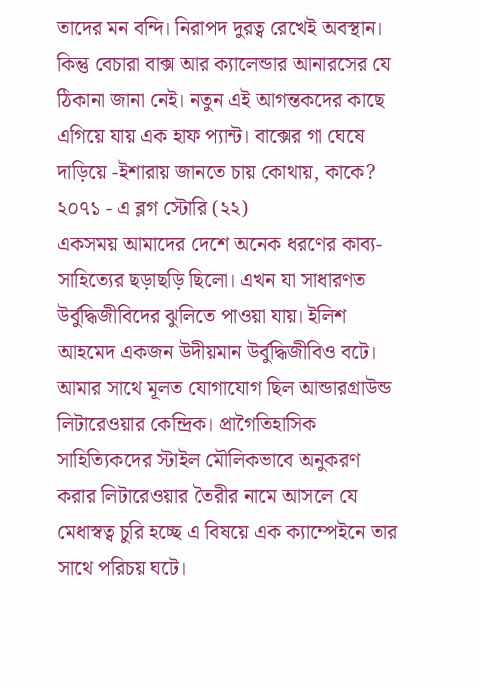তাদের মন বন্দি। নিরাপদ দুরত্ব রেখেই অবস্থান। কিন্তু বেচারা বাক্স আর ক্যালেন্ডার আনারসের যে ঠিকানা জানা নেই। নতুন এই আগন্তকদের কাছে এগিয়ে যায় এক হাফ প্যান্ট। বাক্সের গা ঘেষে দাড়িয়ে -ইশারায় জানতে চায় কোথায়, কাকে?
২০৭১ - এ ব্লগ স্টোরি (২২)
একসময় আমাদের দেশে অনেক ধরণের কাব্য-সাহিত্যের ছড়াছড়ি ছিলো। এখন যা সাধারণত উর্বুদ্ধিজীবিদের ঝুলিতে পাওয়া যায়। ইলিশ আহমেদ একজন উদীয়মান উর্বুদ্ধিজীবিও বটে। আমার সাথে মূলত যোগাযোগ ছিল আন্ডারগ্রাউন্ড লিটারেওয়ার কেন্দ্রিক। প্রাগৈতিহাসিক সাহিত্যিকদের স্টাইল মৌলিকভাবে অনুকরণ করার লিটারেওয়ার তৈরীর নামে আসলে যে মেধাস্বত্ব চুরি হচ্ছে এ বিষয়ে এক ক্যাম্পেইনে তার সাথে পরিচয় ঘটে।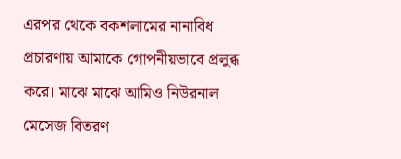এরপর থেকে বকশলামের নানাবিধ প্রচারণায় আমাকে গোপনীয়ভাবে প্রলুব্ধ করে। মাঝে মাঝে আমিও নিউরনাল মেসেজ বিতরণ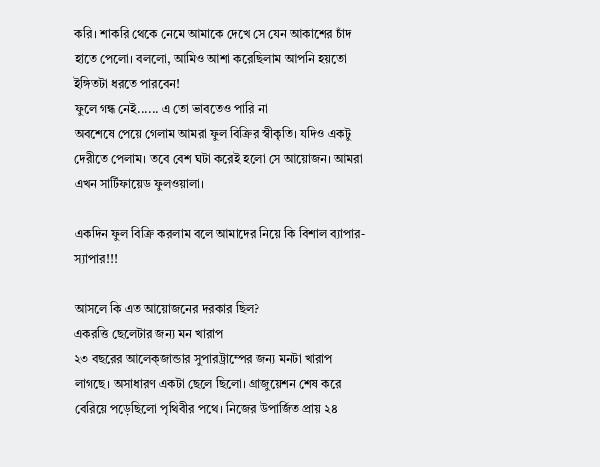করি। শাকরি থেকে নেমে আমাকে দেখে সে যেন আকাশের চাঁদ হাতে পেলো। বললো, আমিও আশা করেছিলাম আপনি হয়তো ইঙ্গিতটা ধরতে পারবেন!
ফুলে গন্ধ নেই...... এ তো ভাবতেও পারি না
অবশেষে পেয়ে গেলাম আমরা ফুল বিক্রির স্বীকৃতি। যদিও একটু দেরীতে পেলাম। তবে বেশ ঘটা করেই হলো সে আয়োজন। আমরা এখন সার্টিফায়েড ফুলওয়ালা।

একদিন ফুল বিক্রি করলাম বলে আমাদের নিয়ে কি বিশাল ব্যাপার-স্যাপার!!!

আসলে কি এত আয়োজনের দরকার ছিল?
একরত্তি ছেলেটার জন্য মন খারাপ
২৩ বছরের আলেক্জান্ডার সুপারট্রাম্পের জন্য মনটা খারাপ লাগছে। অসাধারণ একটা ছেলে ছিলো। গ্রাজুয়েশন শেষ করে বেরিয়ে পড়েছিলো পৃথিবীর পথে। নিজের উপার্জিত প্রায় ২৪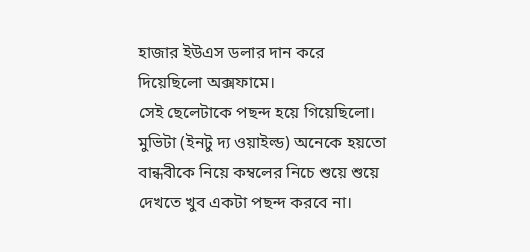হাজার ইউএস ডলার দান করে দিয়েছিলো অক্সফামে।
সেই ছেলেটাকে পছন্দ হয়ে গিয়েছিলো। মুভিটা (ইনটু দ্য ওয়াইল্ড) অনেকে হয়তো বান্ধবীকে নিয়ে কম্বলের নিচে শুয়ে শুয়ে দেখতে খুব একটা পছন্দ করবে না।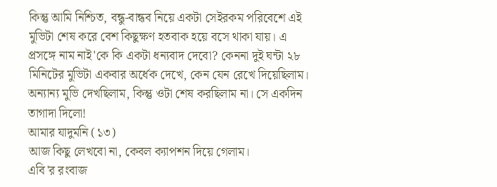কিন্তু আমি নিশ্চিত, বন্ধু-বান্ধব নিয়ে একটা সেইরকম পরিবেশে এই মুভিটা শেষ করে বেশ কিছুক্ষণ হতবাক হয়ে বসে থাকা যায়। এ প্রসঙ্গে নাম নাই'কে কি একটা ধন্যবাদ দেবো? কেননা দুই ঘন্টা ২৮ মিনিটের মুভিটা একবার অর্ধেক দেখে, কেন যেন রেখে দিয়েছিলাম। অন্যান্য মুভি দেখছিলাম, কিন্তু ওটা শেষ করছিলাম না। সে একদিন তাগাদা দিলো!
আমার যাদুমনি (১৩)
আজ কিছু লেখবো না, কেবল ক্যাপশন দিয়ে গেলাম।
এবি'র রংবাজ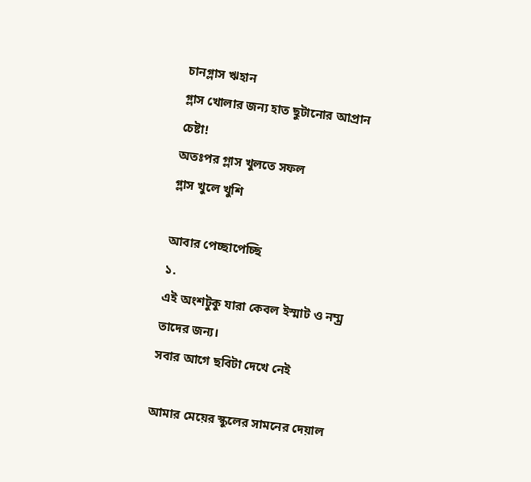চানগ্লাস ঋহান
গ্লাস খোলার জন্য হাত ছুটানোর আপ্রান চেষ্টা!
অতঃপর গ্লাস খুলতে সফল
গ্লাস খুলে খুশি

আবার পেচ্ছাপেচ্ছি
১.
এই অংশটুকু যারা কেবল ইস্মাট ও নম্ম্র তাদের জন্য।
সবার আগে ছবিটা দেখে নেই

আমার মেয়ের স্কুলের সামনের দেয়াল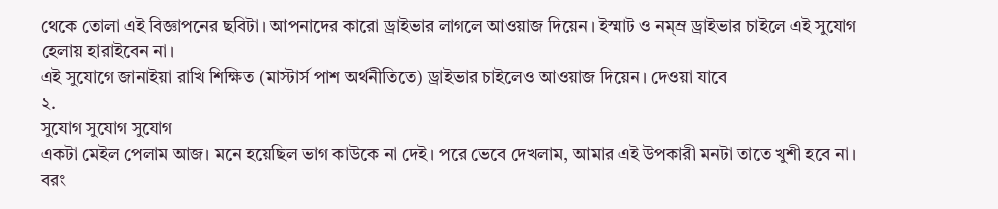থেকে তোলা এই বিজ্ঞাপনের ছবিটা। আপনাদের কারো ড্রাইভার লাগলে আওয়াজ দিয়েন। ইস্মাট ও নম্ম্র ড্রাইভার চাইলে এই সুযোগ হেলায় হারাইবেন না।
এই সুযোগে জানাইয়া রাখি শিক্ষিত (মাস্টার্স পাশ অর্থনীতিতে) ড্রাইভার চাইলেও আওয়াজ দিয়েন। দেওয়া যাবে
২.
সুযোগ সুযোগ সুযোগ
একটা মেইল পেলাম আজ। মনে হয়েছিল ভাগ কাউকে না দেই। পরে ভেবে দেখলাম, আমার এই উপকারী মনটা তাতে খুশী হবে না। বরং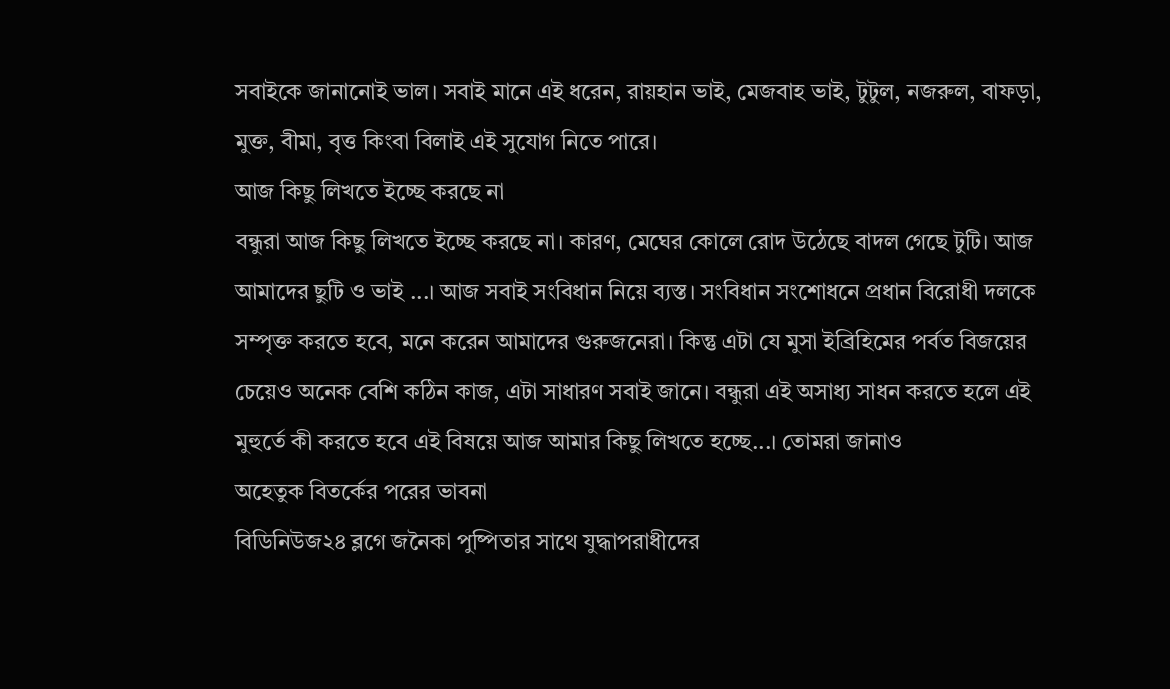সবাইকে জানানোই ভাল। সবাই মানে এই ধরেন, রায়হান ভাই, মেজবাহ ভাই, টুটুল, নজরুল, বাফড়া, মুক্ত, বীমা, বৃত্ত কিংবা বিলাই এই সুযোগ নিতে পারে।
আজ কিছু লিখতে ইচ্ছে করছে না
বন্ধুরা আজ কিছু লিখতে ইচ্ছে করছে না। কারণ, মেঘের কোলে রোদ উঠেছে বাদল গেছে টুটি। আজ আমাদের ছুটি ও ভাই ...। আজ সবাই সংবিধান নিয়ে ব্যস্ত। সংবিধান সংশোধনে প্রধান বিরোধী দলকে সম্পৃক্ত করতে হবে, মনে করেন আমাদের গুরুজনেরা। কিন্তু এটা যে মুসা ইব্রিহিমের পর্বত বিজয়ের চেয়েও অনেক বেশি কঠিন কাজ, এটা সাধারণ সবাই জানে। বন্ধুরা এই অসাধ্য সাধন করতে হলে এই মুহুর্তে কী করতে হবে এই বিষয়ে আজ আমার কিছু লিখতে হচ্ছে...। তোমরা জানাও
অহেতুক বিতর্কের পরের ভাবনা
বিডিনিউজ২৪ ব্লগে জনৈকা পুষ্পিতার সাথে যুদ্ধাপরাধীদের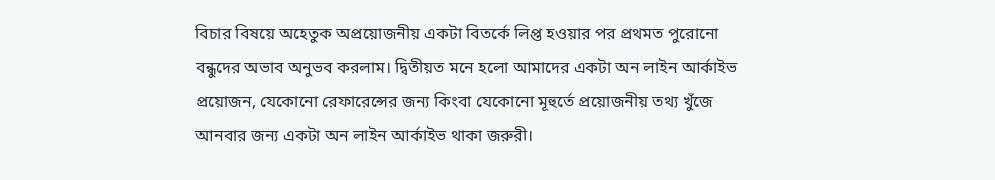বিচার বিষয়ে অহেতুক অপ্রয়োজনীয় একটা বিতর্কে লিপ্ত হওয়ার পর প্রথমত পুরোনো বন্ধুদের অভাব অনুভব করলাম। দ্বিতীয়ত মনে হলো আমাদের একটা অন লাইন আর্কাইভ প্রয়োজন, যেকোনো রেফারেন্সের জন্য কিংবা যেকোনো মূহুর্তে প্রয়োজনীয় তথ্য খুঁজে আনবার জন্য একটা অন লাইন আর্কাইভ থাকা জরুরী।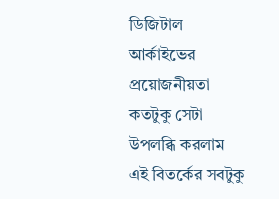ডিজিটাল আর্কাইভের প্রয়োজনীয়তা কতটুকু সেটা উপলব্ধি করলাম এই বিতর্কের সবটুকু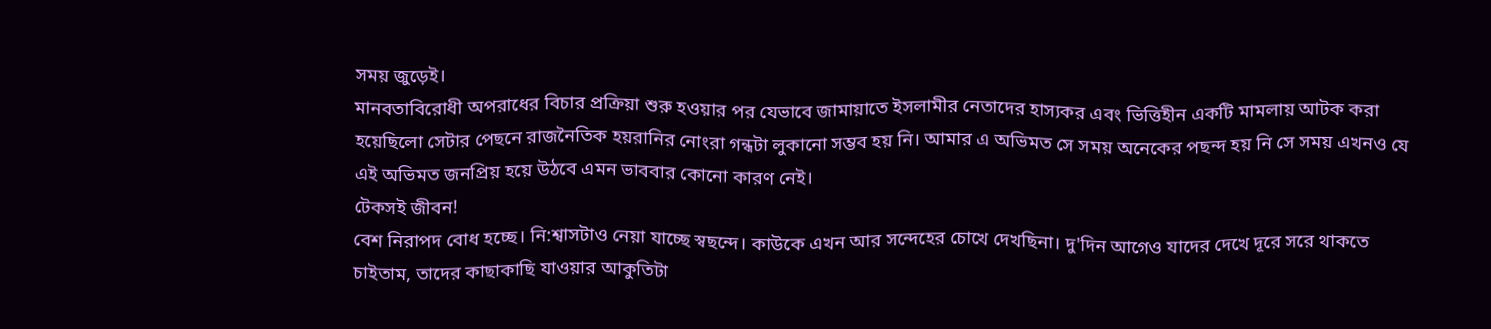সময় জুড়েই।
মানবতাবিরোধী অপরাধের বিচার প্রক্রিয়া শুরু হওয়ার পর যেভাবে জামায়াতে ইসলামীর নেতাদের হাস্যকর এবং ভিত্তিহীন একটি মামলায় আটক করা হয়েছিলো সেটার পেছনে রাজনৈতিক হয়রানির নোংরা গন্ধটা লুকানো সম্ভব হয় নি। আমার এ অভিমত সে সময় অনেকের পছন্দ হয় নি সে সময় এখনও যে এই অভিমত জনপ্রিয় হয়ে উঠবে এমন ভাববার কোনো কারণ নেই।
টেকসই জীবন!
বেশ নিরাপদ বোধ হচ্ছে। নি:শ্বাসটাও নেয়া যাচ্ছে স্বছন্দে। কাউকে এখন আর সন্দেহের চোখে দেখছিনা। দু'দিন আগেও যাদের দেখে দূরে সরে থাকতে চাইতাম, তাদের কাছাকাছি যাওয়ার আকুতিটা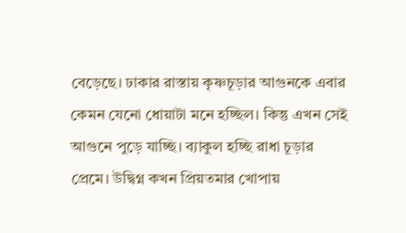বেড়েছে। ঢাকার রাস্তায় কৃষ্ণচূড়ার আগুনকে এবার কেমন যেনো ধোয়াটা মনে হচ্ছিল। কিন্তু এখন সেই আগুনে পুড়ে যাচ্ছি। ব্যাকুল হচ্ছি রাধা চূড়ার প্রেমে। উদ্বিগ্ন কখন প্রিয়তমার খোপায়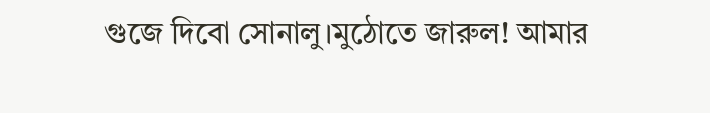গুজে দিবো সোনালু।মুঠোতে জারুল! আমার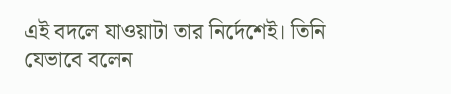এই বদলে যাওয়াটা তার নির্দেশেই। তিনি যেভাবে বলেন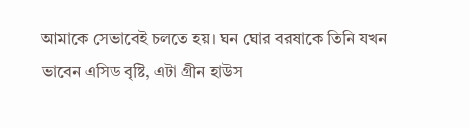আমাকে সেভাবেই চলতে হয়। ঘন ঘোর বরষাকে তিনি যখন ভাবেন এসিড বৃষ্টি, এটা গ্রীন হাউস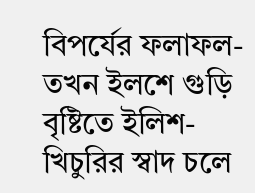বিপর্যের ফলাফল- তখন ইলশে গুড়ি বৃষ্টিতে ইলিশ-খিচুরির স্বাদ চলে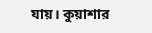যায়। কুয়াশার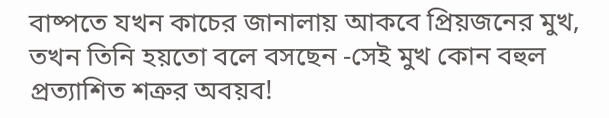বাষ্পতে যখন কাচের জানালায় আকবে প্রিয়জনের মুখ, তখন তিনি হয়তো বলে বসছেন -সেই মুখ কোন বহুল প্রত্যাশিত শত্রুর অবয়ব!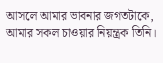আসলে আমার ভাবনার জগতটাকে, আমার সকল চাওয়ার নিয়ন্ত্রক তিনি।